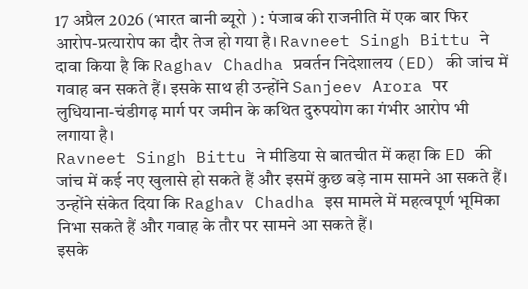17 अप्रैल 2026 (भारत बानी ब्यूरो ) : पंजाब की राजनीति में एक बार फिर आरोप-प्रत्यारोप का दौर तेज हो गया है। Ravneet Singh Bittu ने दावा किया है कि Raghav Chadha प्रवर्तन निदेशालय (ED) की जांच में गवाह बन सकते हैं। इसके साथ ही उन्होंने Sanjeev Arora पर लुधियाना-चंडीगढ़ मार्ग पर जमीन के कथित दुरुपयोग का गंभीर आरोप भी लगाया है।
Ravneet Singh Bittu ने मीडिया से बातचीत में कहा कि ED की जांच में कई नए खुलासे हो सकते हैं और इसमें कुछ बड़े नाम सामने आ सकते हैं। उन्होंने संकेत दिया कि Raghav Chadha इस मामले में महत्वपूर्ण भूमिका निभा सकते हैं और गवाह के तौर पर सामने आ सकते हैं।
इसके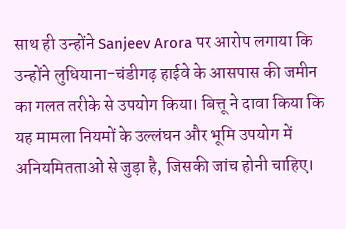साथ ही उन्होंने Sanjeev Arora पर आरोप लगाया कि उन्होंने लुधियाना-चंडीगढ़ हाईवे के आसपास की जमीन का गलत तरीके से उपयोग किया। बित्तू ने दावा किया कि यह मामला नियमों के उल्लंघन और भूमि उपयोग में अनियमितताओं से जुड़ा है, जिसकी जांच होनी चाहिए।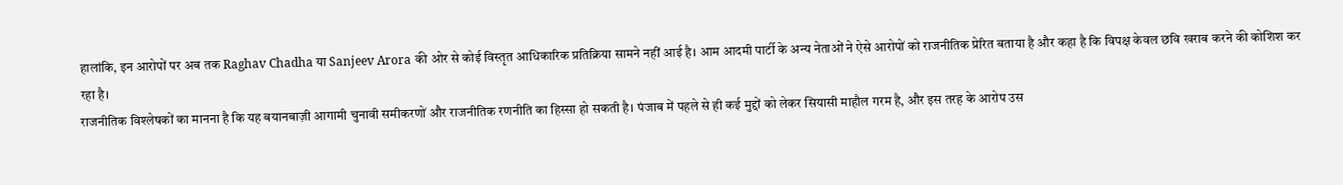हालांकि, इन आरोपों पर अब तक Raghav Chadha या Sanjeev Arora की ओर से कोई विस्तृत आधिकारिक प्रतिक्रिया सामने नहीं आई है। आम आदमी पार्टी के अन्य नेताओं ने ऐसे आरोपों को राजनीतिक प्रेरित बताया है और कहा है कि विपक्ष केवल छवि खराब करने की कोशिश कर रहा है।
राजनीतिक विश्लेषकों का मानना है कि यह बयानबाज़ी आगामी चुनावी समीकरणों और राजनीतिक रणनीति का हिस्सा हो सकती है। पंजाब में पहले से ही कई मुद्दों को लेकर सियासी माहौल गरम है, और इस तरह के आरोप उस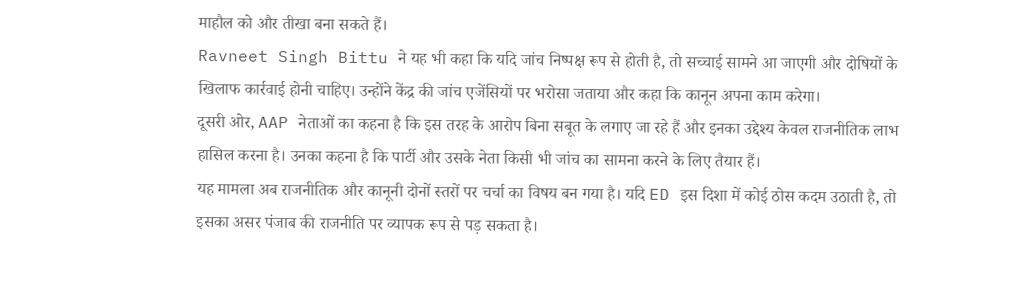माहौल को और तीखा बना सकते हैं।
Ravneet Singh Bittu ने यह भी कहा कि यदि जांच निष्पक्ष रूप से होती है, तो सच्चाई सामने आ जाएगी और दोषियों के खिलाफ कार्रवाई होनी चाहिए। उन्होंने केंद्र की जांच एजेंसियों पर भरोसा जताया और कहा कि कानून अपना काम करेगा।
दूसरी ओर, AAP नेताओं का कहना है कि इस तरह के आरोप बिना सबूत के लगाए जा रहे हैं और इनका उद्देश्य केवल राजनीतिक लाभ हासिल करना है। उनका कहना है कि पार्टी और उसके नेता किसी भी जांच का सामना करने के लिए तैयार हैं।
यह मामला अब राजनीतिक और कानूनी दोनों स्तरों पर चर्चा का विषय बन गया है। यदि ED इस दिशा में कोई ठोस कदम उठाती है, तो इसका असर पंजाब की राजनीति पर व्यापक रूप से पड़ सकता है।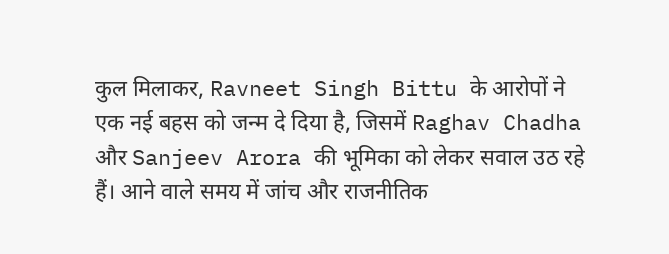कुल मिलाकर, Ravneet Singh Bittu के आरोपों ने एक नई बहस को जन्म दे दिया है, जिसमें Raghav Chadha और Sanjeev Arora की भूमिका को लेकर सवाल उठ रहे हैं। आने वाले समय में जांच और राजनीतिक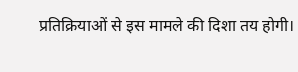प्रतिक्रियाओं से इस मामले की दिशा तय होगी।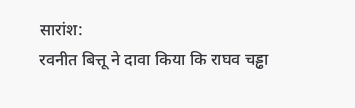सारांश:
रवनीत बित्तू ने दावा किया कि राघव चड्ढा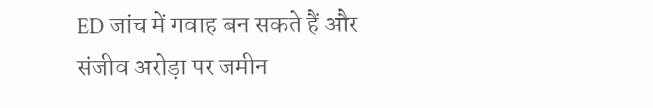ED जांच में गवाह बन सकते हैं और संजीव अरोड़ा पर जमीन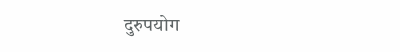दुरुपयोग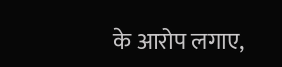के आरोप लगाए,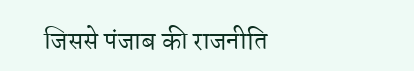जिससे पंजाब की राजनीति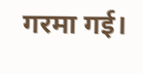गरमा गई।